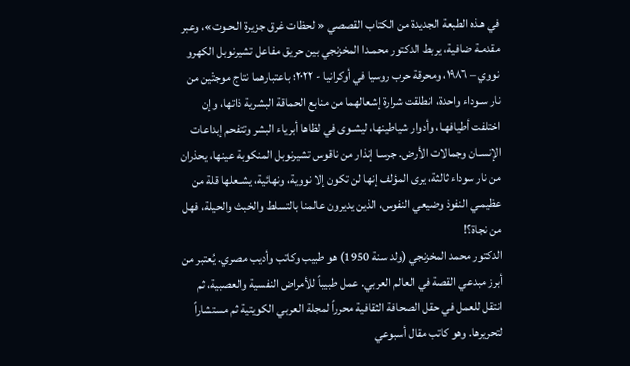في هـذه الطبعة الجديدة من الكتاب القصصي « لحظات غرق جزيرة الـحـوت»، وعبر مقدمـة ضافية، يربط الدكتور محمـدا المخزنجي بين حريق مفاعل تشيرنوبل الكهرو نووي – ١٩٨٦، ومحرقة حرب روسيا في أوكرانيا - ۲۰۲۲؛ باعتبارهما نتاج موجتْين من نار سـوداء واحدة، انطلقت شرارة إشعالهما من منابع الحماقة البشرية ذاتها، وإن اختلفت أطيافهـا، وأدوار شياطينها، ليشـوى في لظاها أبرياء البشر وتتفحم إبداعات الإنسـان وجمالات الأرض. جرسـا إنذار من ناقوس تشيرنوبل المنكوبة عينها، يحذران من نار سوداء ثالثة، يرى المؤلف إنها لن تكون إلا نووية، ونهائية، يشـعلها قلة من عظيمـي النفوذ وضيعي النفوس، الذين يديرون عالمنا بالتسلط والخبث والحيلة، فهل من نجاة؟!
الدكتور محمد المخزنجي (ولد سنة 1950) هو طبيب وكاتب وأديب مصري. يُعتبر من أبرز مبدعي القصة في العالم العربي. عمل طبيباً للأمراض النفسية والعصبية، ثم انتقل للعمل في حقل الصحافة الثقافية محرراً لمجلة العربي الكويتية ثم مستشاراً لتحريرها. وهو كاتب مقال أسبوعي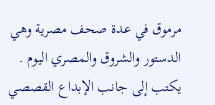مرموق في عدة صحف مصرية وهي الدستور والشروق والمصري اليوم . يكتب إلى جانب الإبداع القصصي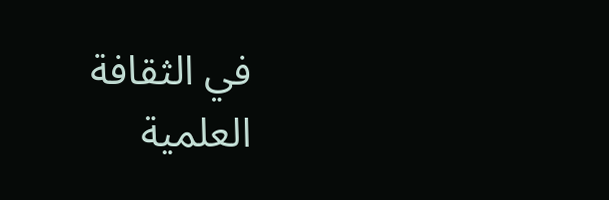في الثقافة العلمية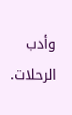وأدب الرحلات.